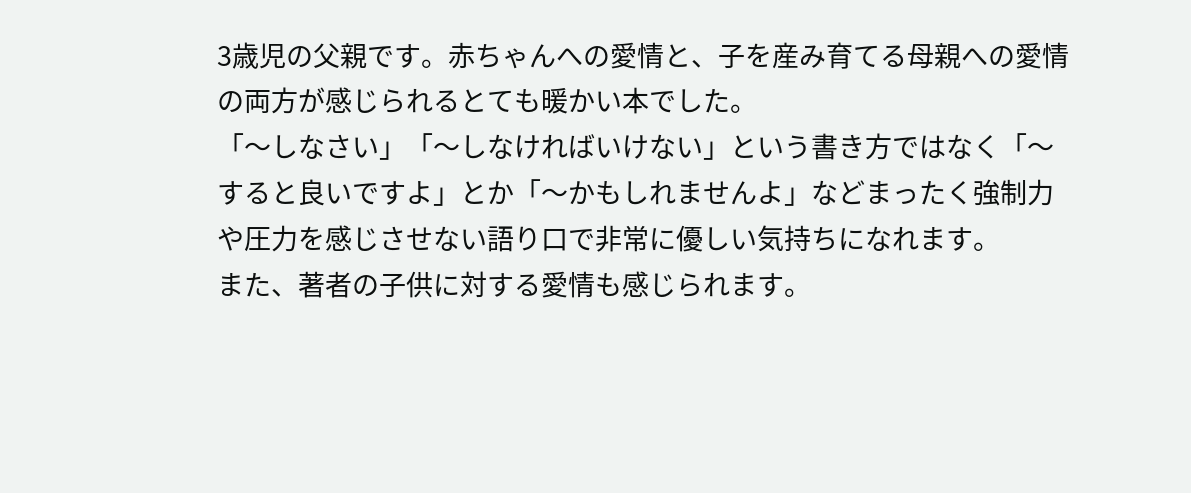3歳児の父親です。赤ちゃんへの愛情と、子を産み育てる母親への愛情の両方が感じられるとても暖かい本でした。
「〜しなさい」「〜しなければいけない」という書き方ではなく「〜すると良いですよ」とか「〜かもしれませんよ」などまったく強制力や圧力を感じさせない語り口で非常に優しい気持ちになれます。
また、著者の子供に対する愛情も感じられます。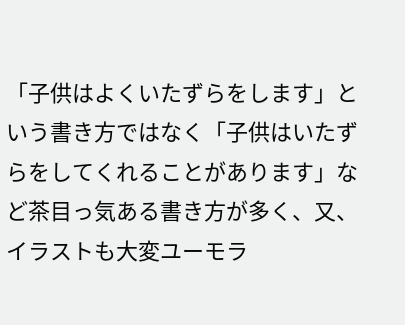「子供はよくいたずらをします」という書き方ではなく「子供はいたずらをしてくれることがあります」など茶目っ気ある書き方が多く、又、イラストも大変ユーモラ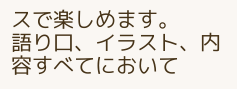スで楽しめます。
語り口、イラスト、内容すべてにおいて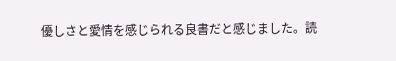優しさと愛情を感じられる良書だと感じました。読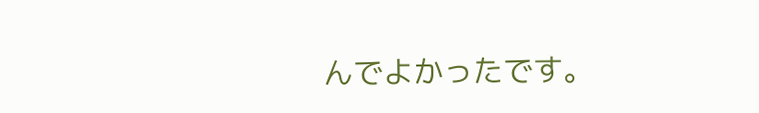んでよかったです。